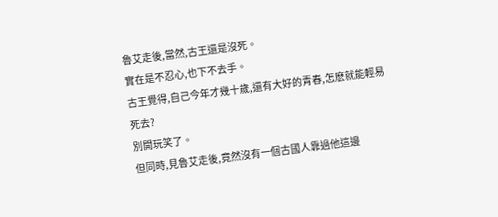魯艾走後,當然,古王還是沒死。
實在是不忍心,也下不去手。
古王覺得,自己今年才幾十歲,還有大好的青春,怎麽就能輕易死去?
別開玩笑了。
但同時,見魯艾走後,竟然沒有一個古國人靠過他這邊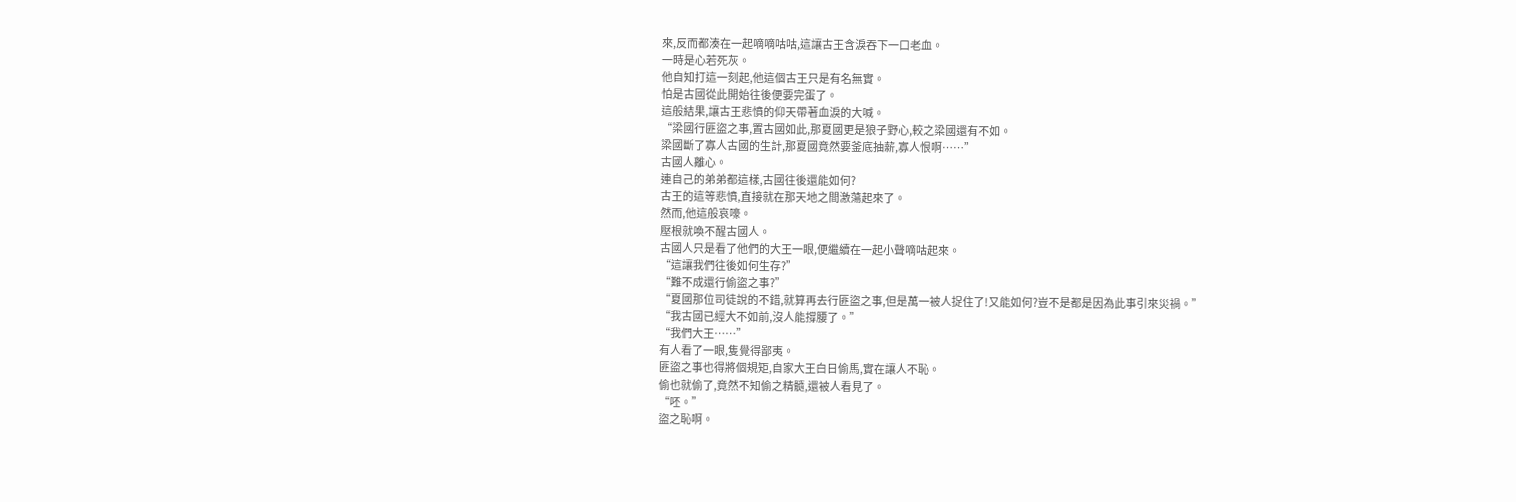來,反而都湊在一起嘀嘀咕咕,這讓古王含淚吞下一口老血。
一時是心若死灰。
他自知打這一刻起,他這個古王只是有名無實。
怕是古國從此開始往後便要完蛋了。
這般結果,讓古王悲憤的仰天帶著血淚的大喊。
“梁國行匪盜之事,置古國如此,那夏國更是狼子野心,較之梁國還有不如。
梁國斷了寡人古國的生計,那夏國竟然要釜底抽薪,寡人恨啊……”
古國人離心。
連自己的弟弟都這樣,古國往後還能如何?
古王的這等悲憤,直接就在那天地之間激蕩起來了。
然而,他這般哀嚎。
壓根就喚不醒古國人。
古國人只是看了他們的大王一眼,便繼續在一起小聲嘀咕起來。
“這讓我們往後如何生存?”
“難不成還行偷盜之事?”
“夏國那位司徒說的不錯,就算再去行匪盜之事,但是萬一被人捉住了!又能如何?豈不是都是因為此事引來災禍。”
“我古國已經大不如前,沒人能撐腰了。”
“我們大王……”
有人看了一眼,隻覺得鄙夷。
匪盜之事也得將個規矩,自家大王白日偷馬,實在讓人不恥。
偷也就偷了,竟然不知偷之精髓,還被人看見了。
“呸。”
盜之恥啊。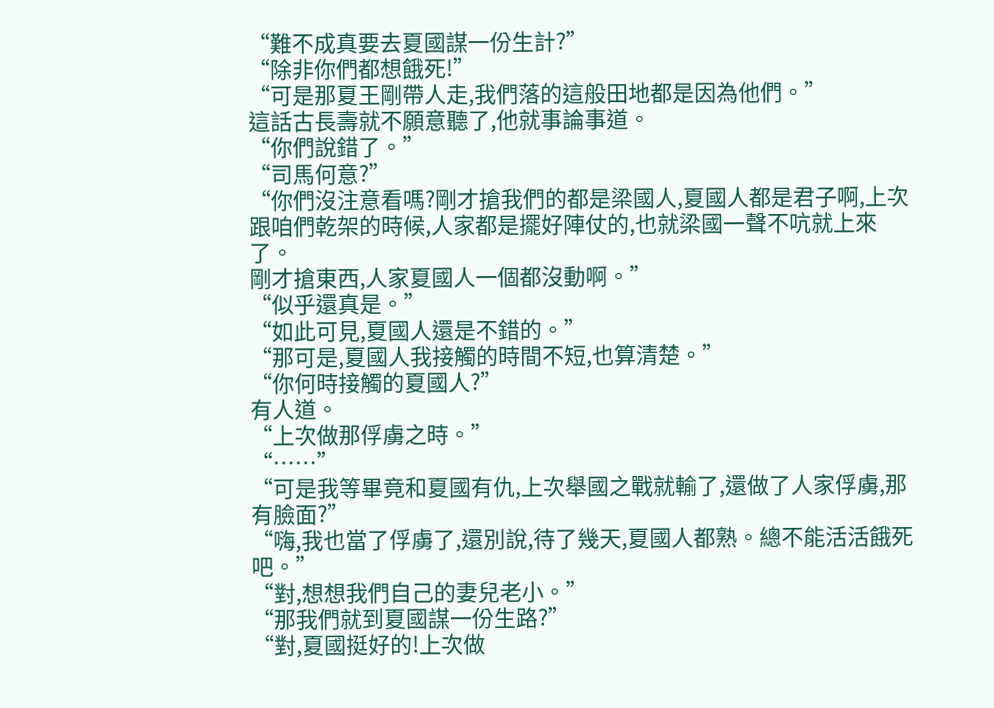“難不成真要去夏國謀一份生計?”
“除非你們都想餓死!”
“可是那夏王剛帶人走,我們落的這般田地都是因為他們。”
這話古長壽就不願意聽了,他就事論事道。
“你們說錯了。”
“司馬何意?”
“你們沒注意看嗎?剛才搶我們的都是梁國人,夏國人都是君子啊,上次跟咱們乾架的時候,人家都是擺好陣仗的,也就梁國一聲不吭就上來了。
剛才搶東西,人家夏國人一個都沒動啊。”
“似乎還真是。”
“如此可見,夏國人還是不錯的。”
“那可是,夏國人我接觸的時間不短,也算清楚。”
“你何時接觸的夏國人?”
有人道。
“上次做那俘虜之時。”
“……”
“可是我等畢竟和夏國有仇,上次舉國之戰就輸了,還做了人家俘虜,那有臉面?”
“嗨,我也當了俘虜了,還別說,待了幾天,夏國人都熟。總不能活活餓死吧。”
“對,想想我們自己的妻兒老小。”
“那我們就到夏國謀一份生路?”
“對,夏國挺好的!上次做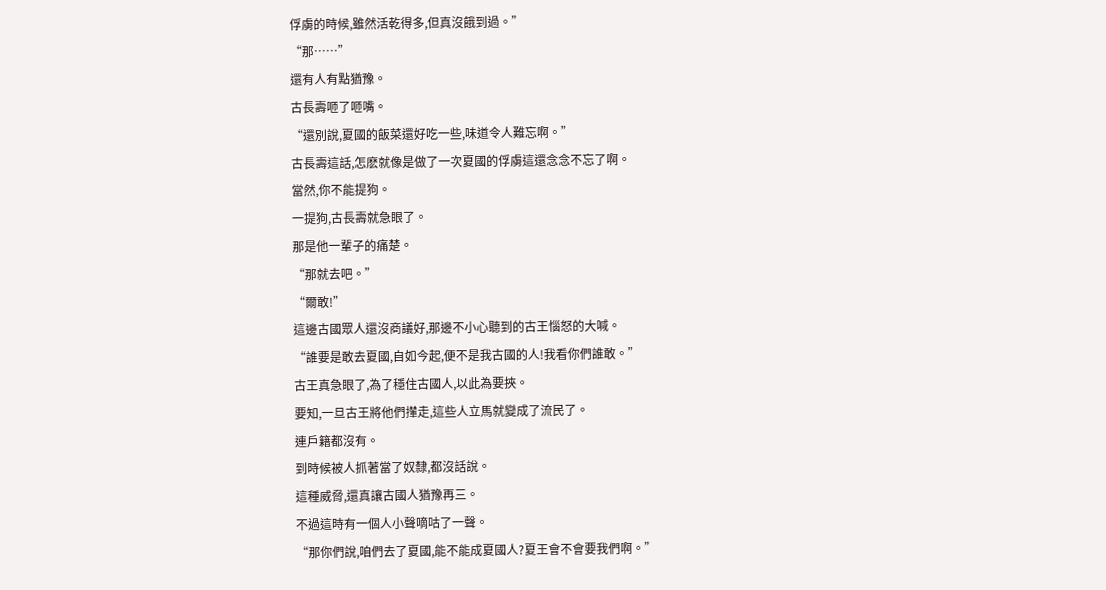俘虜的時候,雖然活乾得多,但真沒餓到過。”
“那……”
還有人有點猶豫。
古長壽咂了咂嘴。
“還別說,夏國的飯菜還好吃一些,味道令人難忘啊。”
古長壽這話,怎麽就像是做了一次夏國的俘虜這還念念不忘了啊。
當然,你不能提狗。
一提狗,古長壽就急眼了。
那是他一輩子的痛楚。
“那就去吧。”
“爾敢!”
這邊古國眾人還沒商議好,那邊不小心聽到的古王惱怒的大喊。
“誰要是敢去夏國,自如今起,便不是我古國的人!我看你們誰敢。”
古王真急眼了,為了穩住古國人,以此為要挾。
要知,一旦古王將他們攆走,這些人立馬就變成了流民了。
連戶籍都沒有。
到時候被人抓著當了奴隸,都沒話說。
這種威脅,還真讓古國人猶豫再三。
不過這時有一個人小聲嘀咕了一聲。
“那你們說,咱們去了夏國,能不能成夏國人?夏王會不會要我們啊。”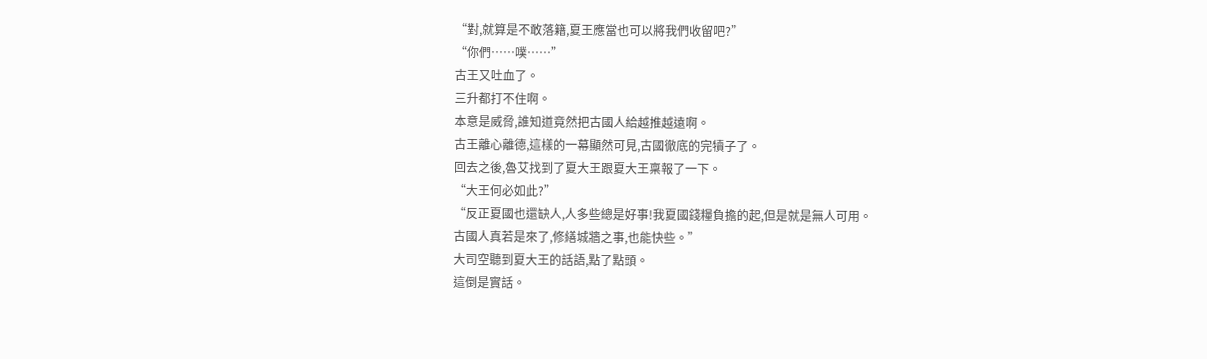“對,就算是不敢落籍,夏王應當也可以將我們收留吧?”
“你們……噗……”
古王又吐血了。
三升都打不住啊。
本意是威脅,誰知道竟然把古國人給越推越遠啊。
古王離心離德,這樣的一幕顯然可見,古國徹底的完犢子了。
回去之後,魯艾找到了夏大王跟夏大王稟報了一下。
“大王何必如此?”
“反正夏國也還缺人,人多些總是好事!我夏國錢糧負擔的起,但是就是無人可用。
古國人真若是來了,修繕城牆之事,也能快些。”
大司空聽到夏大王的話語,點了點頭。
這倒是實話。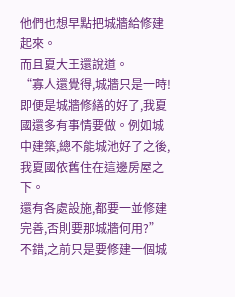他們也想早點把城牆給修建起來。
而且夏大王還說道。
“寡人還覺得,城牆只是一時!即便是城牆修繕的好了,我夏國還多有事情要做。例如城中建築,總不能城池好了之後,我夏國依舊住在這邊房屋之下。
還有各處設施,都要一並修建完善,否則要那城牆何用?”
不錯,之前只是要修建一個城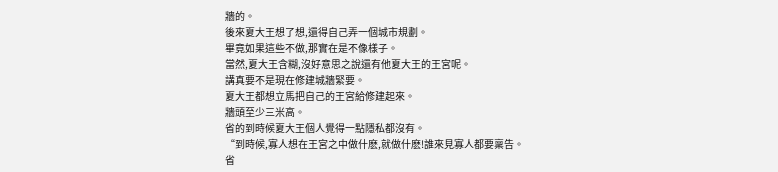牆的。
後來夏大王想了想,還得自己弄一個城市規劃。
畢竟如果這些不做,那實在是不像樣子。
當然,夏大王含糊,沒好意思之說還有他夏大王的王宮呢。
講真要不是現在修建城牆緊要。
夏大王都想立馬把自己的王宮給修建起來。
牆頭至少三米高。
省的到時候夏大王個人覺得一點隱私都沒有。
“到時候,寡人想在王宮之中做什麽,就做什麽!誰來見寡人都要稟告。
省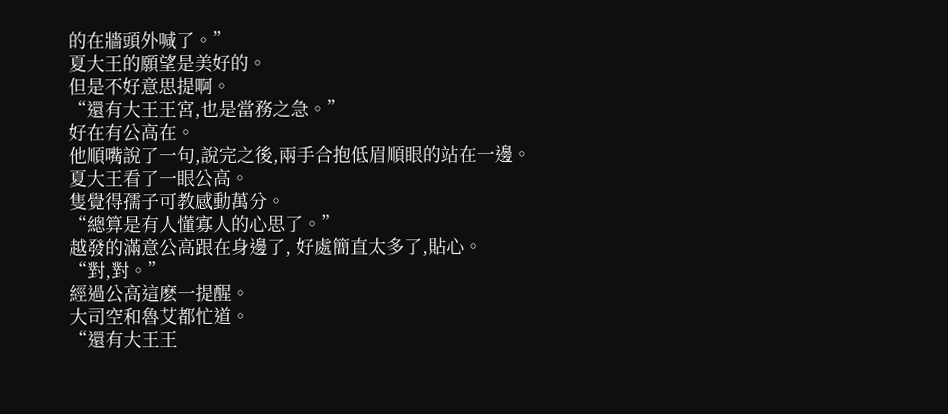的在牆頭外喊了。”
夏大王的願望是美好的。
但是不好意思提啊。
“還有大王王宮,也是當務之急。”
好在有公高在。
他順嘴說了一句,說完之後,兩手合抱低眉順眼的站在一邊。
夏大王看了一眼公高。
隻覺得孺子可教感動萬分。
“總算是有人懂寡人的心思了。”
越發的滿意公高跟在身邊了, 好處簡直太多了,貼心。
“對,對。”
經過公高這麽一提醒。
大司空和魯艾都忙道。
“還有大王王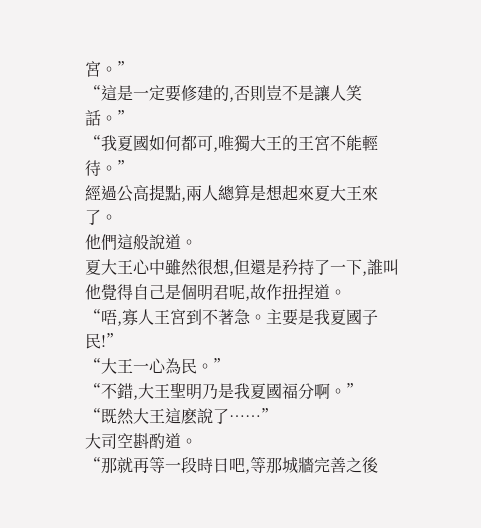宮。”
“這是一定要修建的,否則豈不是讓人笑話。”
“我夏國如何都可,唯獨大王的王宮不能輕待。”
經過公高提點,兩人總算是想起來夏大王來了。
他們這般說道。
夏大王心中雖然很想,但還是矜持了一下,誰叫他覺得自己是個明君呢,故作扭捏道。
“唔,寡人王宮到不著急。主要是我夏國子民!”
“大王一心為民。”
“不錯,大王聖明乃是我夏國福分啊。”
“既然大王這麽說了……”
大司空斟酌道。
“那就再等一段時日吧,等那城牆完善之後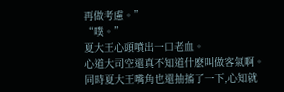再做考慮。”
“噗。”
夏大王心頭噴出一口老血。
心道大司空還真不知道什麽叫做客氣啊。
同時夏大王嘴角也還抽搐了一下,心知就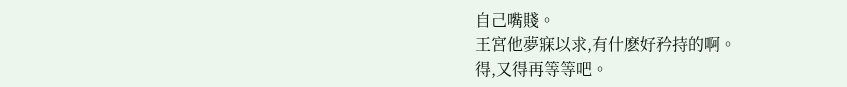自己嘴賤。
王宮他夢寐以求,有什麽好矜持的啊。
得,又得再等等吧。